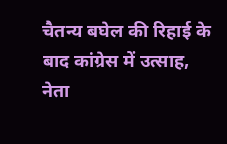चैतन्य बघेल की रिहाई के बाद कांग्रेस में उत्साह, नेता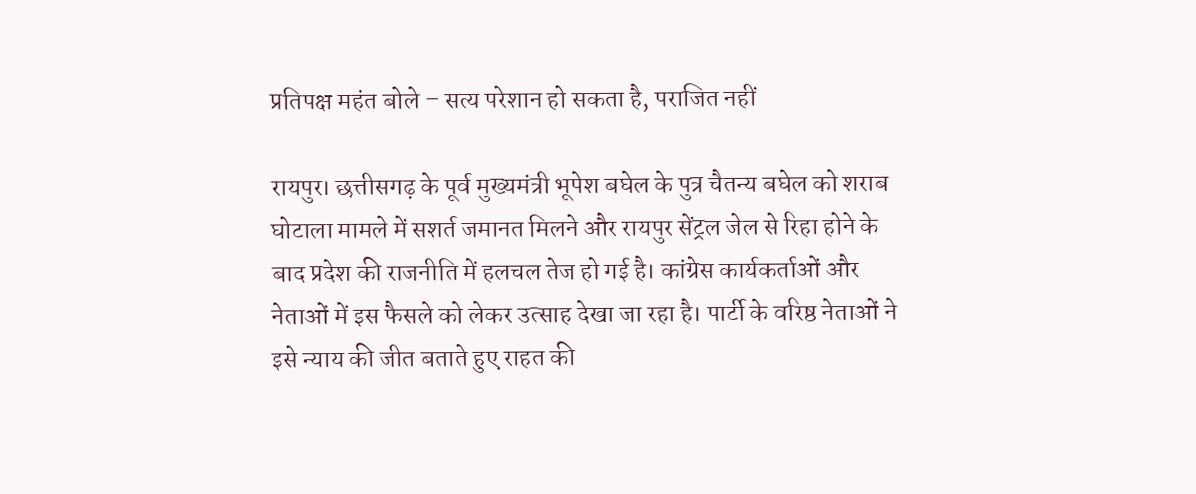प्रतिपक्ष महंत बोले – सत्य परेशान हो सकता है, पराजित नहीं

रायपुर। छत्तीसगढ़ के पूर्व मुख्यमंत्री भूपेश बघेल के पुत्र चैतन्य बघेल को शराब घोटाला मामले में सशर्त जमानत मिलने और रायपुर सेंट्रल जेल से रिहा होने के बाद प्रदेश की राजनीति में हलचल तेज हो गई है। कांग्रेस कार्यकर्ताओं और नेताओं में इस फैसले को लेकर उत्साह देखा जा रहा है। पार्टी के वरिष्ठ नेताओं ने इसे न्याय की जीत बताते हुए राहत की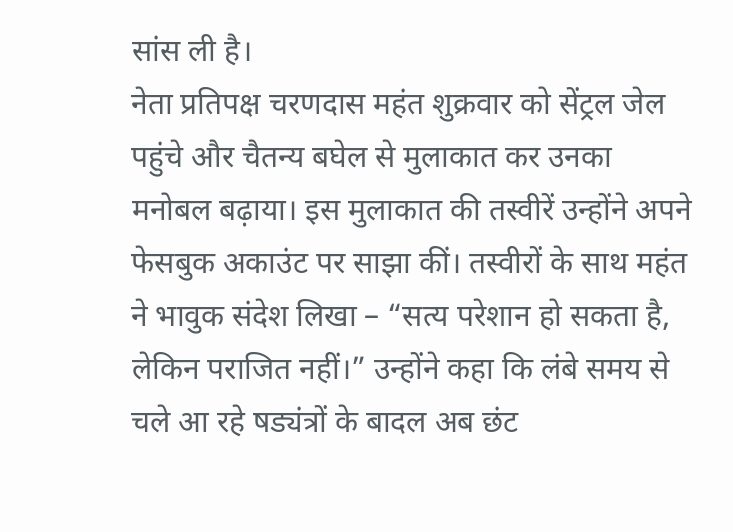सांस ली है।
नेता प्रतिपक्ष चरणदास महंत शुक्रवार को सेंट्रल जेल पहुंचे और चैतन्य बघेल से मुलाकात कर उनका मनोबल बढ़ाया। इस मुलाकात की तस्वीरें उन्होंने अपने फेसबुक अकाउंट पर साझा कीं। तस्वीरों के साथ महंत ने भावुक संदेश लिखा – “सत्य परेशान हो सकता है, लेकिन पराजित नहीं।” उन्होंने कहा कि लंबे समय से चले आ रहे षड्यंत्रों के बादल अब छंट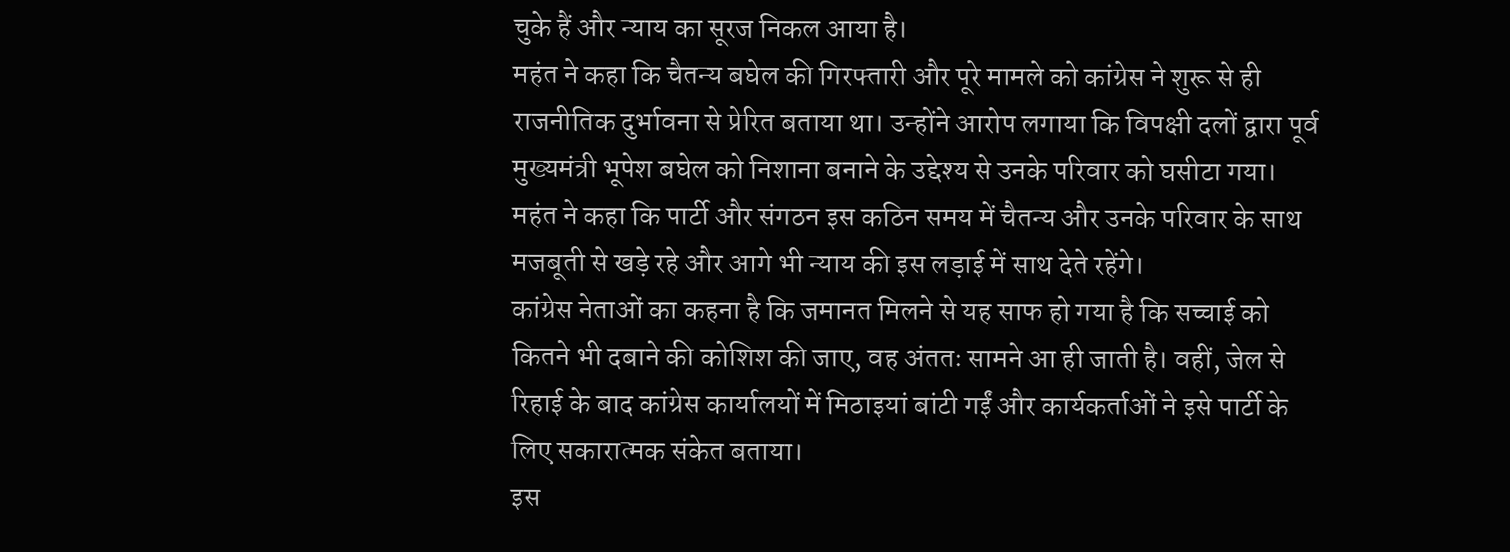चुके हैं और न्याय का सूरज निकल आया है।
महंत ने कहा कि चैतन्य बघेल की गिरफ्तारी और पूरे मामले को कांग्रेस ने शुरू से ही राजनीतिक दुर्भावना से प्रेरित बताया था। उन्होंने आरोप लगाया कि विपक्षी दलों द्वारा पूर्व मुख्यमंत्री भूपेश बघेल को निशाना बनाने के उद्देश्य से उनके परिवार को घसीटा गया। महंत ने कहा कि पार्टी और संगठन इस कठिन समय में चैतन्य और उनके परिवार के साथ मजबूती से खड़े रहे और आगे भी न्याय की इस लड़ाई में साथ देते रहेंगे।
कांग्रेस नेताओं का कहना है कि जमानत मिलने से यह साफ हो गया है कि सच्चाई को कितने भी दबाने की कोशिश की जाए, वह अंततः सामने आ ही जाती है। वहीं, जेल से रिहाई के बाद कांग्रेस कार्यालयों में मिठाइयां बांटी गईं और कार्यकर्ताओं ने इसे पार्टी के लिए सकारात्मक संकेत बताया।
इस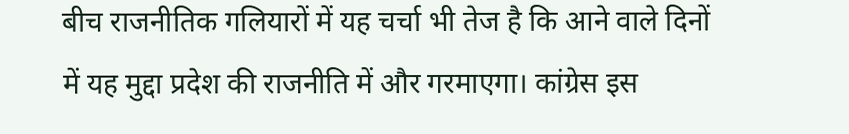बीच राजनीतिक गलियारों में यह चर्चा भी तेज है कि आने वाले दिनों में यह मुद्दा प्रदेश की राजनीति में और गरमाएगा। कांग्रेस इस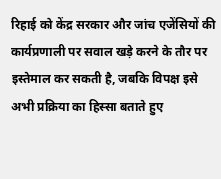रिहाई को केंद्र सरकार और जांच एजेंसियों की कार्यप्रणाली पर सवाल खड़े करने के तौर पर इस्तेमाल कर सकती है, जबकि विपक्ष इसे अभी प्रक्रिया का हिस्सा बताते हुए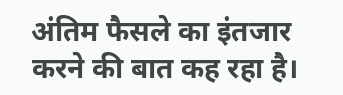अंतिम फैसले का इंतजार करने की बात कह रहा है।